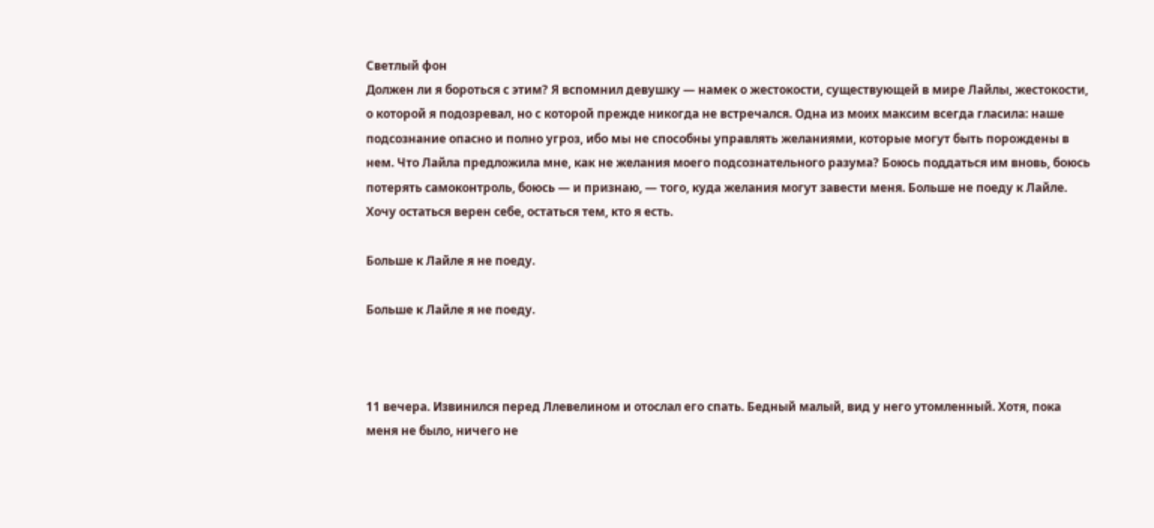Светлый фон
Должен ли я бороться с этим? Я вспомнил девушку — намек о жестокости, существующей в мире Лайлы, жестокости, о которой я подозревал, но с которой прежде никогда не встречался. Одна из моих максим всегда гласила: наше подсознание опасно и полно угроз, ибо мы не способны управлять желаниями, которые могут быть порождены в нем. Что Лайла предложила мне, как не желания моего подсознательного разума? Боюсь поддаться им вновь, боюсь потерять самоконтроль, боюсь — и признаю, — того, куда желания могут завести меня. Больше не поеду к Лайле. Хочу остаться верен себе, остаться тем, кто я есть.

Больше к Лайле я не поеду.

Больше к Лайле я не поеду.



11 вечера. Извинился перед Ллевелином и отослал его спать. Бедный малый, вид у него утомленный. Хотя, пока меня не было, ничего не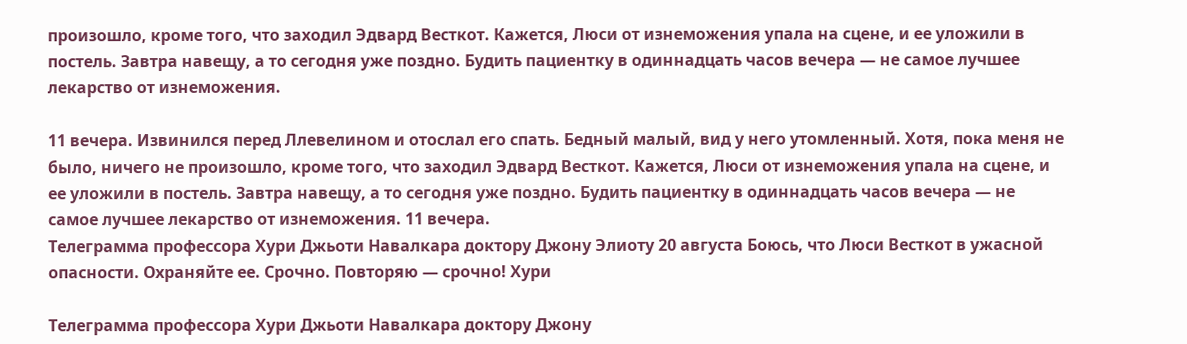произошло, кроме того, что заходил Эдвард Весткот. Кажется, Люси от изнеможения упала на сцене, и ее уложили в постель. Завтра навещу, а то сегодня уже поздно. Будить пациентку в одиннадцать часов вечера — не самое лучшее лекарство от изнеможения.

11 вечера. Извинился перед Ллевелином и отослал его спать. Бедный малый, вид у него утомленный. Хотя, пока меня не было, ничего не произошло, кроме того, что заходил Эдвард Весткот. Кажется, Люси от изнеможения упала на сцене, и ее уложили в постель. Завтра навещу, а то сегодня уже поздно. Будить пациентку в одиннадцать часов вечера — не самое лучшее лекарство от изнеможения. 11 вечера.
Телеграмма профессора Хури Джьоти Навалкара доктору Джону Элиоту 20 августа Боюсь, что Люси Весткот в ужасной опасности. Охраняйте ее. Срочно. Повторяю — срочно! Хури

Телеграмма профессора Хури Джьоти Навалкара доктору Джону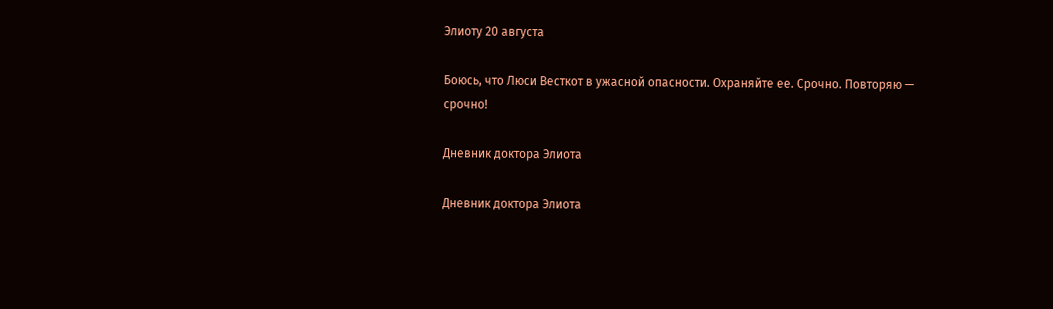Элиоту 20 августа

Боюсь, что Люси Весткот в ужасной опасности. Охраняйте ее. Срочно. Повторяю — срочно!

Дневник доктора Элиота

Дневник доктора Элиота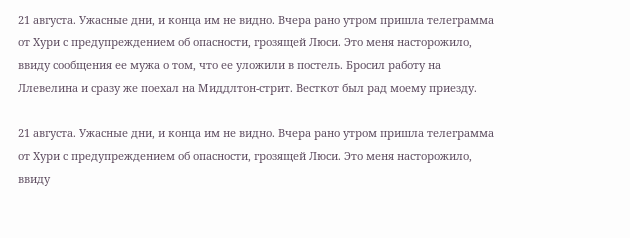21 августа. Ужасные дни, и конца им не видно. Вчера рано утром пришла телеграмма от Хури с предупреждением об опасности, грозящей Люси. Это меня насторожило, ввиду сообщения ее мужа о том, что ее уложили в постель. Бросил работу на Ллевелина и сразу же поехал на Миддлтон-стрит. Весткот был рад моему приезду.

21 августа. Ужасные дни, и конца им не видно. Вчера рано утром пришла телеграмма от Хури с предупреждением об опасности, грозящей Люси. Это меня насторожило, ввиду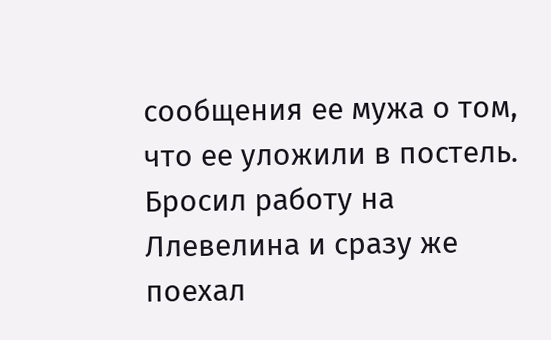сообщения ее мужа о том, что ее уложили в постель. Бросил работу на Ллевелина и сразу же поехал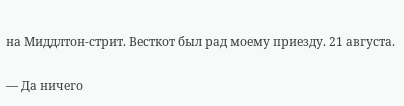на Миддлтон-стрит. Весткот был рад моему приезду. 21 августа.

— Да ничего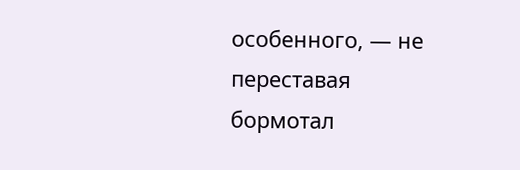особенного, — не переставая бормотал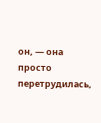он, — она просто перетрудилась,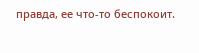правда, ее что-то беспокоит.